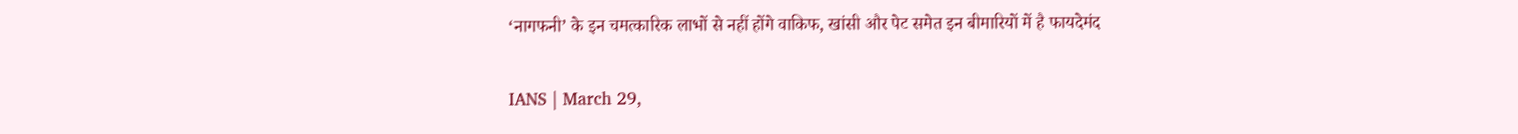‘नागफनी’ के इन चमत्कारिक लाभों से नहीं होंगे वाकिफ, खांसी और पेट समेत इन बीमारियों में है फायदेमंद

IANS | March 29,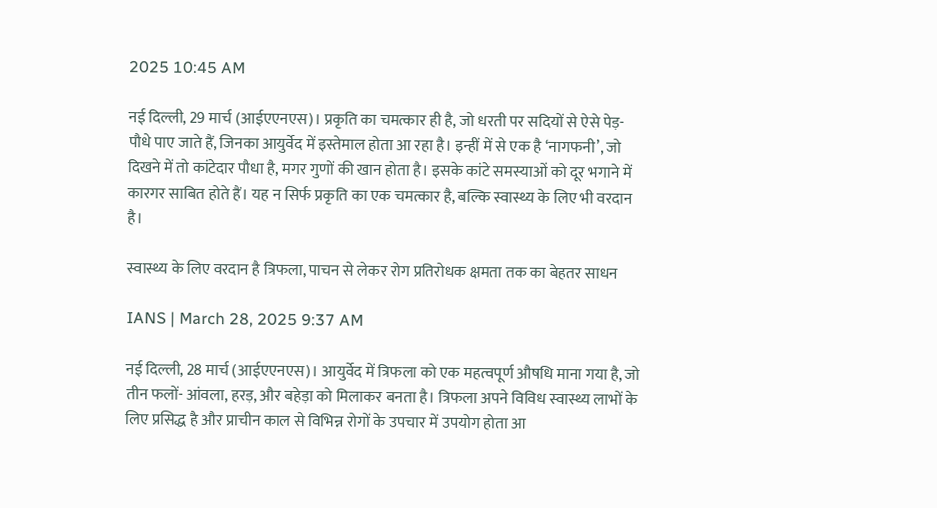2025 10:45 AM

नई दिल्ली, 29 मार्च (आईएएनएस)। प्रकृति का चमत्कार ही है, जो धरती पर सदियों से ऐसे पेड़-पौधे पाए जाते हैं, जिनका आयुर्वेद में इस्तेमाल होता आ रहा है। इन्हीं में से एक है ‘नागफनी’, जो दिखने में तो कांटेदार पौधा है, मगर गुणों की खान होता है। इसके कांटे समस्याओं को दूर भगाने में कारगर साबित होते हैं। यह न सिर्फ प्रकृति का एक चमत्कार है, बल्कि स्वास्थ्य के लिए भी वरदान है।

स्वास्थ्य के लिए वरदान है त्रिफला, पाचन से लेकर रोग प्रतिरोधक क्षमता तक का बेहतर साधन

IANS | March 28, 2025 9:37 AM

नई दिल्ली, 28 मार्च (आईएएनएस)। आयुर्वेद में त्रिफला को एक महत्वपूर्ण औषधि माना गया है, जो तीन फलों- आंवला, हरड़, और बहेड़ा को मिलाकर बनता है। त्रिफला अपने विविध स्वास्थ्य लाभों के लिए प्रसिद्ध है और प्राचीन काल से विभिन्न रोगों के उपचार में उपयोग होता आ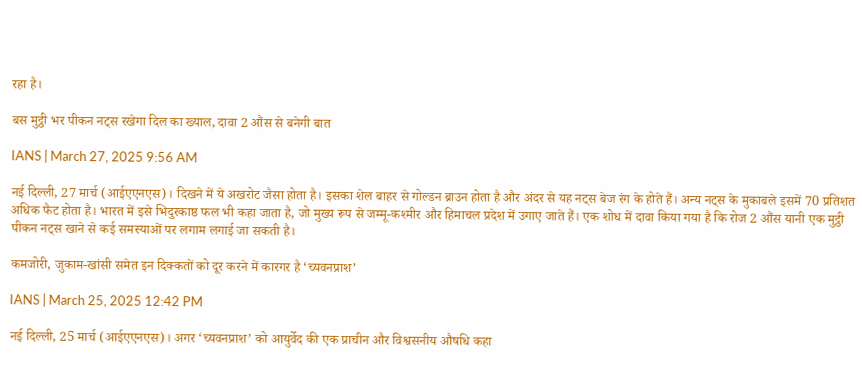रहा है।

बस मुट्ठी भर पीकन नट्स रखेगा दिल का ख्याल, दावा 2 औंस से बनेगी बात

IANS | March 27, 2025 9:56 AM

नई दिल्ली, 27 मार्च (आईएएनएस)। दिखने में ये अखरोट जैसा होता है। इसका शेल बाहर से गोल्डन ब्राउन होता है और अंदर से यह नट्स बेज रंग के होते हैं। अन्य नट्स के मुकाबले इसमें 70 प्रतिशत अधिक फैट होता है। भारत में इसे भिदुरकाष्ठ फल भी कहा जाता है, जो मुख्य रूप से जम्मू-कश्मीर और हिमाचल प्रदेश में उगाए जाते हैं। एक शोध में दावा किया गया है कि रोज 2 औंस यानी एक मुट्ठी पीकन नट्स खाने से कई समस्याओं पर लगाम लगाई जा सकती है।

कमजोरी, जुकाम-खांसी समेत इन दिक्कतों को दूर करने में कारगर है ‘च्यवनप्राश’

IANS | March 25, 2025 12:42 PM

नई दिल्ली, 25 मार्च (आईएएनएस)। अगर ‘च्यवनप्राश’ को आयुर्वेद की एक प्राचीन और विश्वसनीय औषधि कहा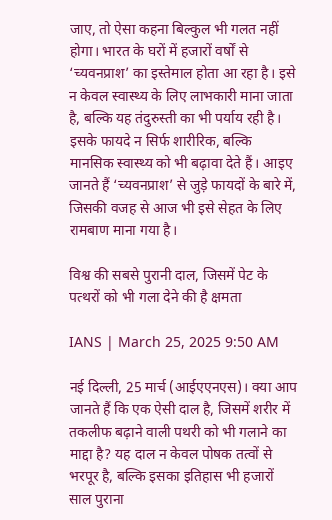जाए, तो ऐसा कहना बिल्कुल भी गलत नहीं होगा। भारत के घरों में हजारों वर्षों से ‘च्यवनप्राश’ का इस्तेमाल होता आ रहा है। इसे न केवल स्वास्थ्य के लिए लाभकारी माना जाता है, बल्कि यह तंदुरुस्ती का भी पर्याय रही है। इसके फायदे न सिर्फ शारीरिक, बल्कि मानसिक स्वास्थ्य को भी बढ़ावा देते हैं। आइए जानते हैं ‘च्यवनप्राश’ से जुड़े फायदों के बारे में, जिसकी वजह से आज भी इसे सेहत के लिए रामबाण माना गया है।

विश्व की सबसे पुरानी दाल, जिसमें पेट के पत्थरों को भी गला देने की है क्षमता

IANS | March 25, 2025 9:50 AM

नई दिल्ली, 25 मार्च (आईएएनएस)। क्या आप जानते हैं कि एक ऐसी दाल है, जिसमें शरीर में तकलीफ बढ़ाने वाली पथरी को भी गलाने का माद्दा है? यह दाल न केवल पोषक तत्वों से भरपूर है, बल्कि इसका इतिहास भी हजारों साल पुराना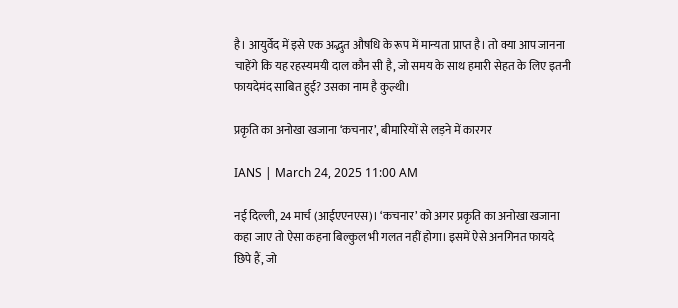है। आयुर्वेद में इसे एक अद्भुत औषधि के रूप में मान्यता प्राप्त है। तो क्या आप जानना चाहेंगे कि यह रहस्यमयी दाल कौन सी है, जो समय के साथ हमारी सेहत के लिए इतनी फायदेमंद साबित हुई? उसका नाम है कुल्थी।

प्रकृति का अनोखा खजाना ‘कचनार’, बीमारियों से लड़ने में कारगर

IANS | March 24, 2025 11:00 AM

नई दिल्ली, 24 मार्च (आईएएनएस)। ‘कचनार’ को अगर प्रकृति का अनोखा खजाना कहा जाए तो ऐसा कहना बिल्कुल भी गलत नहीं होगा। इसमें ऐसे अनगिनत फायदे छिपे हैं, जो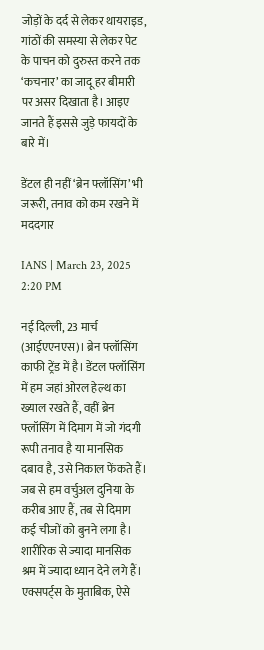जोड़ों के दर्द से लेकर थायराइड, गांठों की समस्या से लेकर पेट के पाचन को दुरुस्त करने तक ‘कचनार’ का जादू हर बीमारी पर असर दिखाता है। आइए जानते हैं इससे जुड़े फायदों के बारे में।

डेंटल ही नहीं ‘ब्रेन फ्लॉसिंग’ भी जरूरी, तनाव को कम रखने में मददगार

IANS | March 23, 2025 2:20 PM

नई दिल्ली, 23 मार्च (आईएएनएस)। ब्रेन फ्लॉसिंग काफी ट्रेंड में है। डेंटल फ्लॉसिंग में हम जहां ओरल हेल्थ का ख्याल रखते हैं, वहीं ब्रेन फ्लॉसिंग में दिमाग में जो गंदगी रूपी तनाव है या मानसिक दबाव है, उसे निकाल फेंकते हैं। जब से हम वर्चुअल दुनिया के करीब आए हैं, तब से दिमाग कई चीजों को बुनने लगा है। शारीरिक से ज्यादा मानसिक श्रम में ज्यादा ध्यान देने लगे हैं। एक्सपर्ट्स के मुताबिक, ऐसे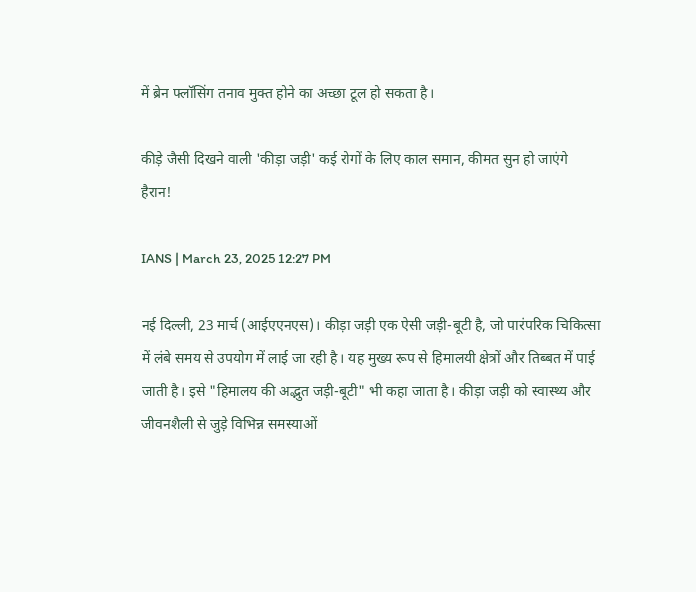में ब्रेन फ्लॉसिंग तनाव मुक्त होने का अच्छा टूल हो सकता है।

कीड़े जैसी दिखने वाली 'कीड़ा जड़ी' कई रोगों के लिए काल समान, कीमत सुन हो जाएंगे हैरान!

IANS | March 23, 2025 12:27 PM

नई दिल्ली, 23 मार्च (आईएएनएस)। कीड़ा जड़ी एक ऐसी जड़ी-बूटी है, जो पारंपरिक चिकित्सा में लंबे समय से उपयोग में लाई जा रही है। यह मुख्य रूप से हिमालयी क्षेत्रों और तिब्बत में पाई जाती है। इसे "हिमालय की अद्भुत जड़ी-बूटी" भी कहा जाता है। कीड़ा जड़ी को स्वास्थ्य और जीवनशैली से जुड़े विभिन्न समस्याओं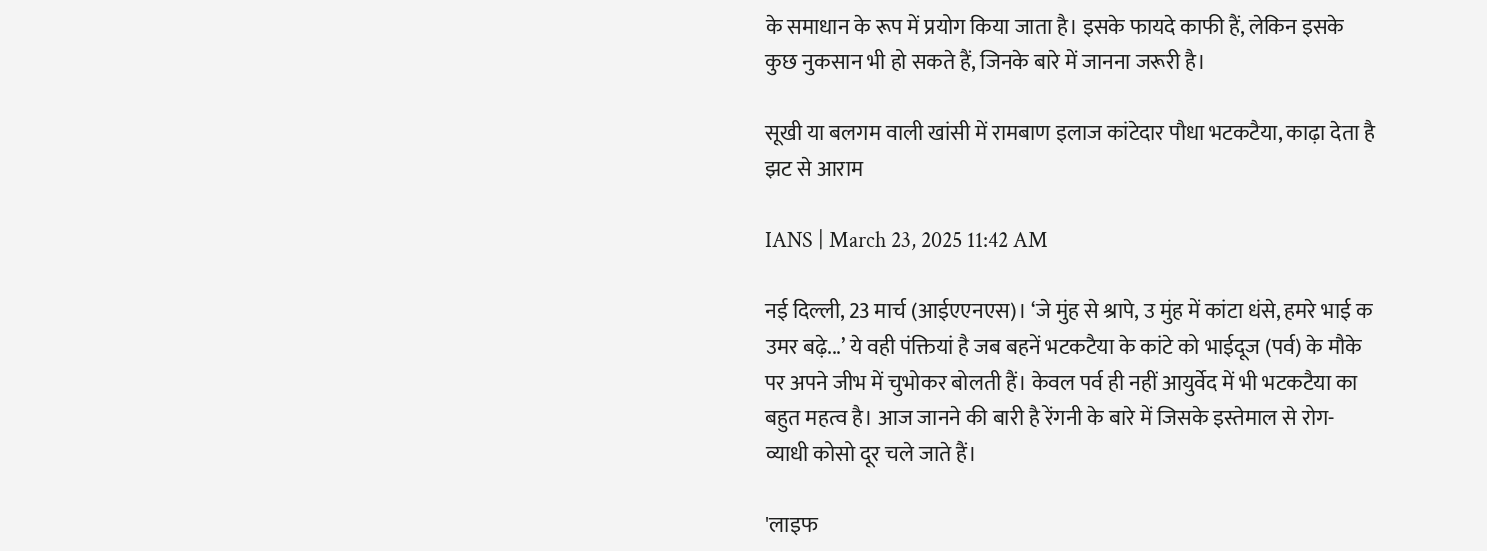के समाधान के रूप में प्रयोग किया जाता है। इसके फायदे काफी हैं, लेकिन इसके कुछ नुकसान भी हो सकते हैं, जिनके बारे में जानना जरूरी है।

सूखी या बलगम वाली खांसी में रामबाण इलाज कांटेदार पौधा भटकटैया, काढ़ा देता है झट से आराम

IANS | March 23, 2025 11:42 AM

नई दिल्ली, 23 मार्च (आईएएनएस)। ‘जे मुंह से श्रापे, उ मुंह में कांटा धंसे, हमरे भाई क उमर बढ़े...’ ये वही पंक्तियां है जब बहनें भटकटैया के कांटे को भाईदूज (पर्व) के मौके पर अपने जीभ में चुभोकर बोलती हैं। केवल पर्व ही नहीं आयुर्वेद में भी भटकटैया का बहुत महत्व है। आज जानने की बारी है रेंगनी के बारे में जिसके इस्तेमाल से रोग-व्याधी कोसो दूर चले जाते हैं।

'लाइफ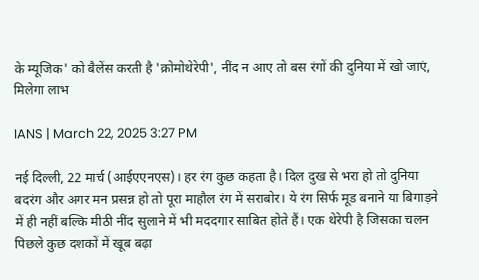के म्यूजिक' को बैलेंस करती है 'क्रोमोथेरेपी', नींद न आए तो बस रंगों की दुनिया में खो जाएं, मिलेगा लाभ

IANS | March 22, 2025 3:27 PM

नई दिल्ली, 22 मार्च (आईएएनएस)। हर रंग कुछ कहता है। दिल दुख से भरा हो तो दुनिया बदरंग और अगर मन प्रसन्न हो तो पूरा माहौल रंग में सराबोर। ये रंग सिर्फ मूड बनाने या बिगाड़ने में ही नहीं बल्कि मीठी नींद सुलाने में भी मददगार साबित होते हैं। एक थेरेपी है जिसका चलन पिछले कुछ दशकों में खूब बढ़ा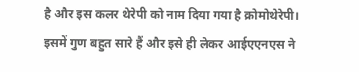है और इस कलर थेरेपी को नाम दिया गया है क्रोमोथेरेपी। इसमें गुण बहुत सारे हैं और इसे ही लेकर आईएएनएस ने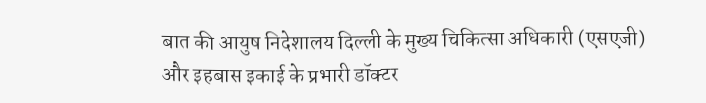बात की आयुष निदेशालय दिल्ली के मुख्य चिकित्सा अधिकारी (एसएजी) और इहबास इकाई के प्रभारी डॉक्टर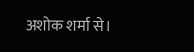अशोक शर्मा से।